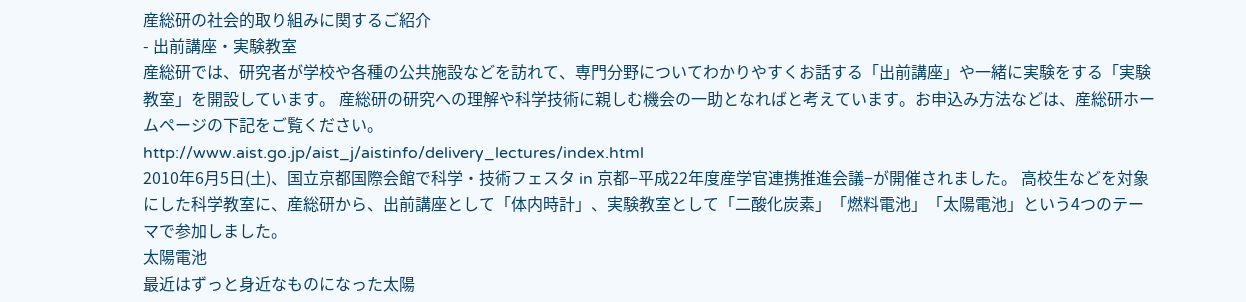産総研の社会的取り組みに関するご紹介
- 出前講座・実験教室
産総研では、研究者が学校や各種の公共施設などを訪れて、専門分野についてわかりやすくお話する「出前講座」や一緒に実験をする「実験教室」を開設しています。 産総研の研究への理解や科学技術に親しむ機会の一助となればと考えています。お申込み方法などは、産総研ホームページの下記をご覧ください。
http://www.aist.go.jp/aist_j/aistinfo/delivery_lectures/index.html
2010年6月5日(土)、国立京都国際会館で科学・技術フェスタ in 京都−平成22年度産学官連携推進会議−が開催されました。 高校生などを対象にした科学教室に、産総研から、出前講座として「体内時計」、実験教室として「二酸化炭素」「燃料電池」「太陽電池」という4つのテーマで参加しました。
太陽電池
最近はずっと身近なものになった太陽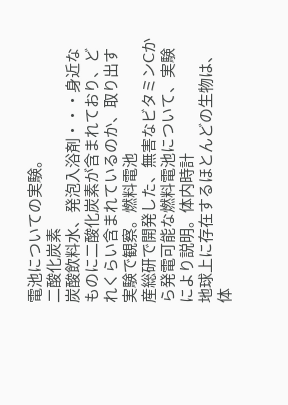電池についての実験。
二酸化炭素
炭酸飲料水、発泡入浴剤・・・身近なものに二酸化炭素が含まれており、どれくらい含まれているのか、取り出す実験で観察。燃料電池
産総研で開発した、無害なビタミンCから発電可能な燃料電池について、実験により説明。体内時計
地球上に存在するほとんどの生物は、体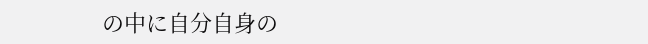の中に自分自身の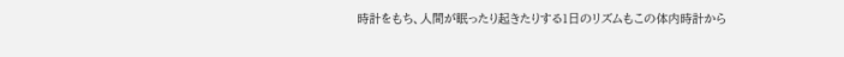時計をもち、人間が眠ったり起きたりする1日のリズムもこの体内時計から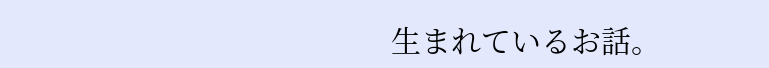生まれているお話。